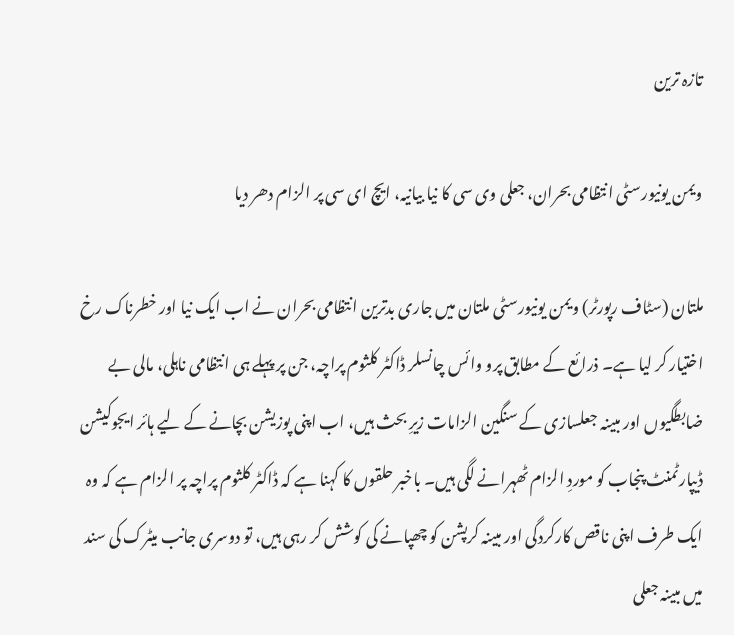تازہ ترین

ویمن یونیورسٹی انتظامی بحران، جعلی وی سی کا نیا بیانیہ، ایچ ای سی پر الزام دھر دیا

ملتان (سٹاف رپورٹر) ویمن یونیورسٹی ملتان میں جاری بدترین انتظامی بحران نے اب ایک نیا اور خطرناک رخ اختیار کر لیا ہے۔ ذرائع کے مطابق پرو وائس چانسلر ڈاکٹر کلثوم پراچہ، جن پر پہلے ہی انتظامی ناہلی، مالی بے ضابطگیوں اور مبینہ جعلسازی کے سنگین الزامات زیرِ بحث ہیں، اب اپنی پوزیشن بچانے کے لیے ہائر ایجوکیشن ڈیپارٹمنٹ پنجاب کو موردِ الزام ٹھہرانے لگی ہیں۔ باخبر حلقوں کا کہنا ہے کہ ڈاکٹر کلثوم پراچہ پر الزام ہے کہ وہ ایک طرف اپنی ناقص کارکردگی اور مبینہ کرپشن کو چھپانے کی کوشش کر رہی ہیں، تو دوسری جانب میٹرک کی سند میں مبینہ جعلی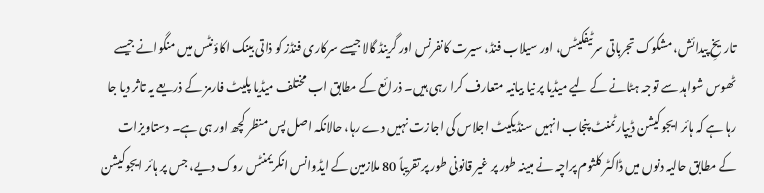تاریخِ پیدائش، مشکوک تجرباتی سرٹیفکیٹس، اور سیلاب فنڈ، سیرت کانفرنس اور گرینڈ گالا جیسے سرکاری فنڈز کو ذاتی بینک اکاؤنٹس میں منگوانے جیسے ٹھوس شواہد سے توجہ ہٹانے کے لیے میڈیا پر نیا بیانیہ متعارف کرا رہی ہیں۔ ذرائع کے مطابق اب مختلف میڈیا پلیٹ فارمز کے ذریعے یہ تاثر دیا جا رہا ہے کہ ہائر ایجوکیشن ڈیپارٹمنٹ پنجاب انہیں سنڈیکیٹ اجلاس کی اجازت نہیں دے رہا، حالانکہ اصل پس منظر کچھ اور ہی ہے۔ دستاویزات کے مطابق حالیہ دنوں میں ڈاکٹر کلثوم پراچہ نے مبینہ طور پر غیر قانونی طور پر تقریباً 80 ملازمین کے ایڈوانس انکریمنٹس روک دیے، جس پر ہائر ایجوکیشن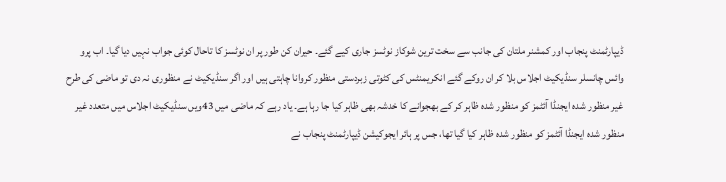ڈیپارٹمنٹ پنجاب اور کمشنر ملتان کی جانب سے سخت ترین شوکاز نوٹسز جاری کیے گئے۔ حیران کن طور پر ان نوٹسز کا تاحال کوئی جواب نہیں دیا گیا۔ اب پرو وائس چانسلر سنڈیکیٹ اجلاس بلا کر ان روکے گئے انکریمنٹس کی کٹوتی زبردستی منظور کروانا چاہتی ہیں اور اگر سنڈیکیٹ نے منظوری نہ دی تو ماضی کی طرح غیر منظور شدہ ایجنڈا آئٹمز کو منظور شدہ ظاہر کر کے بھجوانے کا خدشہ بھی ظاہر کیا جا رہا ہے۔ یاد رہے کہ ماضی میں 43ویں سنڈیکیٹ اجلاس میں متعدد غیر منظور شدہ ایجنڈا آئٹمز کو منظور شدہ ظاہر کیا گیا تھا، جس پر ہائر ایجوکیشن ڈیپارٹمنٹ پنجاب نے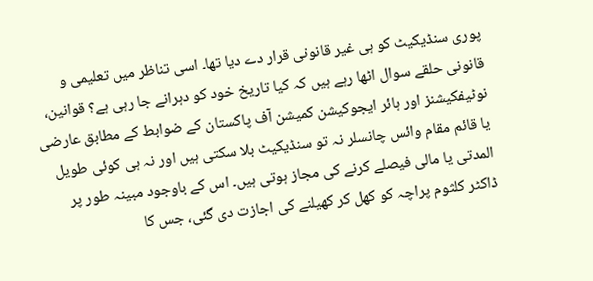پوری سنڈیکیٹ کو ہی غیر قانونی قرار دے دیا تھا۔ اسی تناظر میں تعلیمی و قانونی حلقے سوال اٹھا رہے ہیں کہ کیا تاریخ خود کو دہرانے جا رہی ہے؟ قوانین، نوٹیفکیشنز اور ہائر ایجوکیشن کمیشن آف پاکستان کے ضوابط کے مطابق عارضی یا قائم مقام وائس چانسلر نہ تو سنڈیکیٹ بلا سکتی ہیں اور نہ ہی کوئی طویل المدتی یا مالی فیصلے کرنے کی مجاز ہوتی ہیں۔ اس کے باوجود مبینہ طور پر ڈاکٹر کلثوم پراچہ کو کھل کر کھیلنے کی اجازت دی گئی، جس کا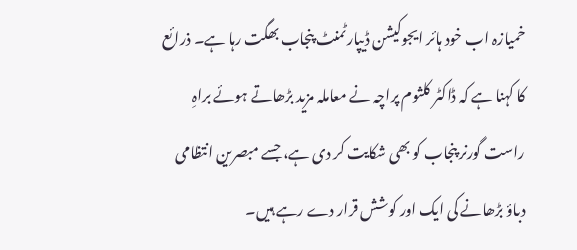خمیازہ اب خود ہائر ایجوکیشن ڈیپارٹمنٹ پنجاب بھگت رہا ہے۔ ذرائع کا کہنا ہے کہ ڈاکٹر کلثوم پراچہ نے معاملہ مزید بڑھاتے ہوئے براہِ راست گورنر پنجاب کو بھی شکایت کر دی ہے، جسے مبصرین انتظامی دباؤ بڑھانے کی ایک اور کوشش قرار دے رہے ہیں۔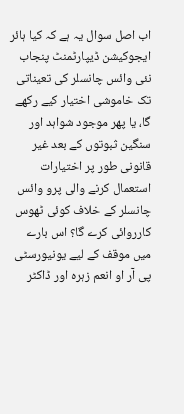اب اصل سوال یہ ہے کہ کیا ہائر ایجوکیشن ڈیپارٹمنٹ پنجاب نئی وائس چانسلر کی تعیناتی تک خاموشی اختیار کیے رکھے گا، یا پھر موجود شواہد اور سنگین ثبوتوں کے بعد غیر قانونی طور پر اختیارات استعمال کرنے والی پرو وائس چانسلر کے خلاف کوئی ٹھوس کارروائی کرے گا؟ اس بارے میں موقف کے لیے یونیورسٹی پی آر او انعم زہرہ اور ڈاکٹر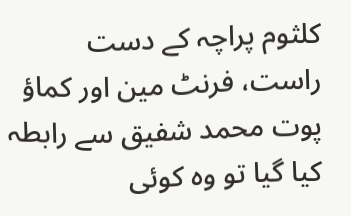کلثوم پراچہ کے دست راست، فرنٹ مین اور کماؤ پوت محمد شفیق سے رابطہ کیا گیا تو وہ کوئی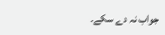جواب نہ دے سکے۔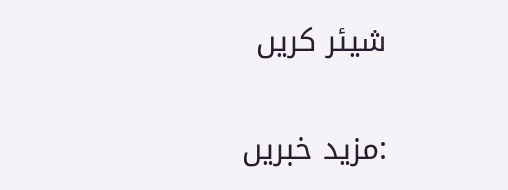شیئر کریں

:مزید خبریں